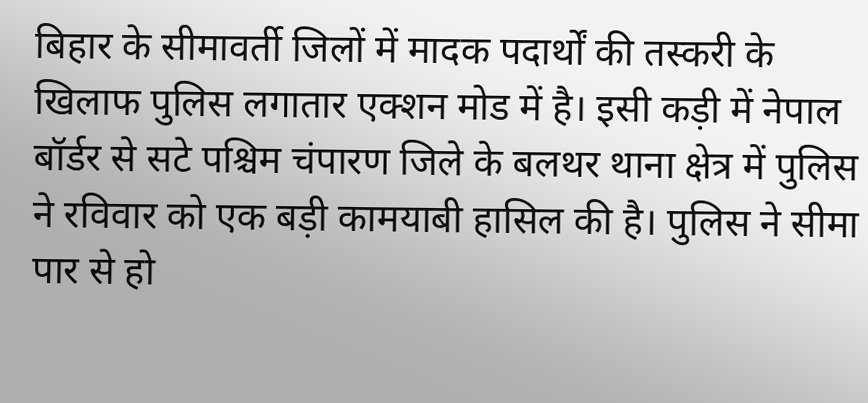बिहार के सीमावर्ती जिलों में मादक पदार्थों की तस्करी के खिलाफ पुलिस लगातार एक्शन मोड में है। इसी कड़ी में नेपाल बॉर्डर से सटे पश्चिम चंपारण जिले के बलथर थाना क्षेत्र में पुलिस ने रविवार को एक बड़ी कामयाबी हासिल की है। पुलिस ने सीमा पार से हो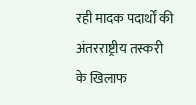रही मादक पदार्थों की अंतरराष्ट्रीय तस्करी के खिलाफ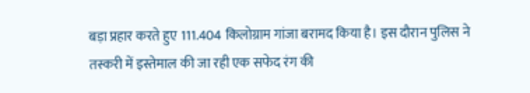बड़ा प्रहार करते हुए 111.404 किलोग्राम गांजा बरामद किया है। इस दौरान पुलिस ने तस्करी में इस्तेमाल की जा रही एक सफेद रंग की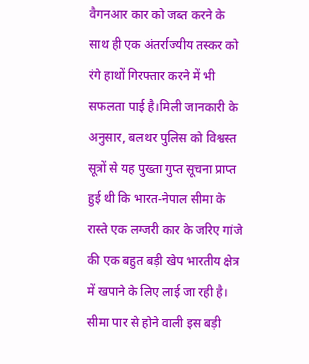वैगनआर कार को जब्त करने के साथ ही एक अंतर्राज्यीय तस्कर को रंगे हाथों गिरफ्तार करने में भी सफलता पाई है।मिली जानकारी के अनुसार, बलथर पुलिस को विश्वस्त सूत्रों से यह पुख्ता गुप्त सूचना प्राप्त हुई थी कि भारत-नेपाल सीमा के रास्ते एक लग्जरी कार के जरिए गांजे की एक बहुत बड़ी खेप भारतीय क्षेत्र में खपाने के लिए लाई जा रही है। सीमा पार से होने वाली इस बड़ी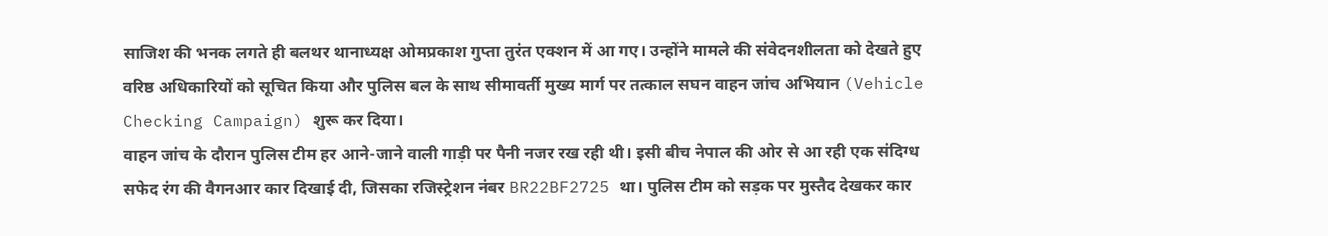साजिश की भनक लगते ही बलथर थानाध्यक्ष ओमप्रकाश गुप्ता तुरंत एक्शन में आ गए। उन्होंने मामले की संवेदनशीलता को देखते हुए वरिष्ठ अधिकारियों को सूचित किया और पुलिस बल के साथ सीमावर्ती मुख्य मार्ग पर तत्काल सघन वाहन जांच अभियान (Vehicle Checking Campaign) शुरू कर दिया।
वाहन जांच के दौरान पुलिस टीम हर आने-जाने वाली गाड़ी पर पैनी नजर रख रही थी। इसी बीच नेपाल की ओर से आ रही एक संदिग्ध सफेद रंग की वैगनआर कार दिखाई दी, जिसका रजिस्ट्रेशन नंबर BR22BF2725 था। पुलिस टीम को सड़क पर मुस्तैद देखकर कार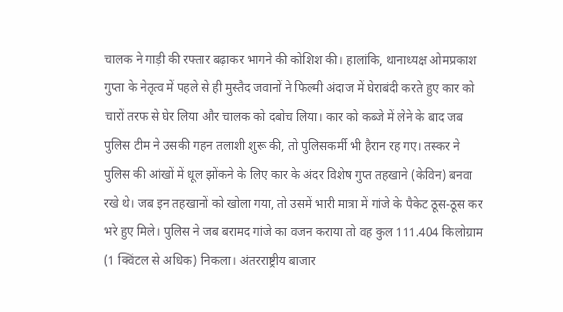चालक ने गाड़ी की रफ्तार बढ़ाकर भागने की कोशिश की। हालांकि, थानाध्यक्ष ओमप्रकाश गुप्ता के नेतृत्व में पहले से ही मुस्तैद जवानों ने फिल्मी अंदाज में घेराबंदी करते हुए कार को चारों तरफ से घेर लिया और चालक को दबोच लिया। कार को कब्जे में लेने के बाद जब पुलिस टीम ने उसकी गहन तलाशी शुरू की, तो पुलिसकर्मी भी हैरान रह गए। तस्कर ने पुलिस की आंखों में धूल झोंकने के लिए कार के अंदर विशेष गुप्त तहखाने (केविन) बनवा रखे थे। जब इन तहखानों को खोला गया, तो उसमें भारी मात्रा में गांजे के पैकेट ठूस-ठूस कर भरे हुए मिले। पुलिस ने जब बरामद गांजे का वजन कराया तो वह कुल 111.404 किलोग्राम (1 क्विंटल से अधिक) निकला। अंतरराष्ट्रीय बाजार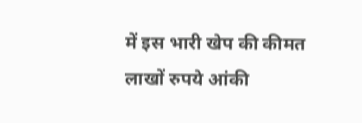में इस भारी खेप की कीमत लाखों रुपये आंकी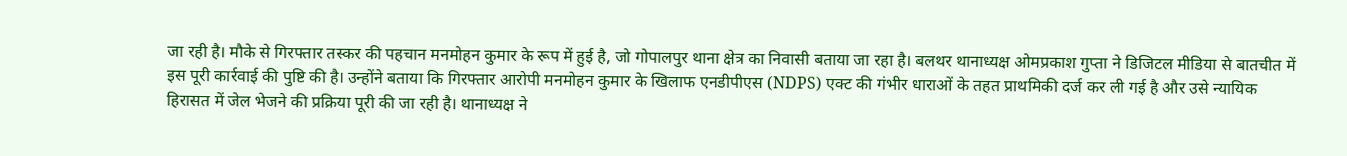जा रही है। मौके से गिरफ्तार तस्कर की पहचान मनमोहन कुमार के रूप में हुई है, जो गोपालपुर थाना क्षेत्र का निवासी बताया जा रहा है। बलथर थानाध्यक्ष ओमप्रकाश गुप्ता ने डिजिटल मीडिया से बातचीत में इस पूरी कार्रवाई की पुष्टि की है। उन्होंने बताया कि गिरफ्तार आरोपी मनमोहन कुमार के खिलाफ एनडीपीएस (NDPS) एक्ट की गंभीर धाराओं के तहत प्राथमिकी दर्ज कर ली गई है और उसे न्यायिक हिरासत में जेल भेजने की प्रक्रिया पूरी की जा रही है। थानाध्यक्ष ने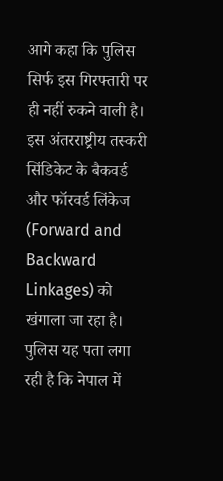आगे कहा कि पुलिस सिर्फ इस गिरफ्तारी पर ही नहीं रुकने वाली है। इस अंतरराष्ट्रीय तस्करी सिंडिकेट के बैकवर्ड और फॉरवर्ड लिंकेज (Forward and Backward Linkages) को खंगाला जा रहा है। पुलिस यह पता लगा रही है कि नेपाल में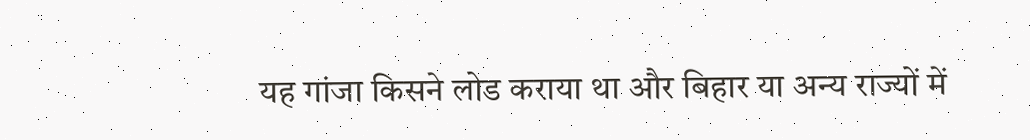यह गांजा किसने लोड कराया था और बिहार या अन्य राज्यों में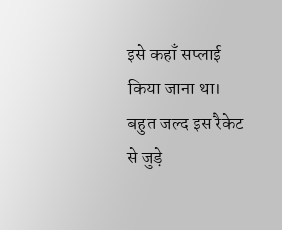इसे कहाँ सप्लाई किया जाना था। बहुत जल्द इस रैकेट से जुड़े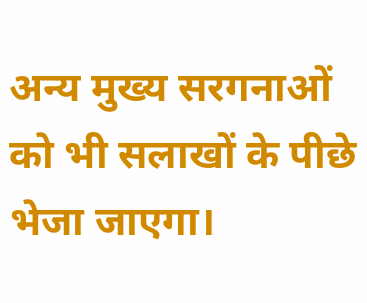अन्य मुख्य सरगनाओं को भी सलाखों के पीछे भेजा जाएगा।